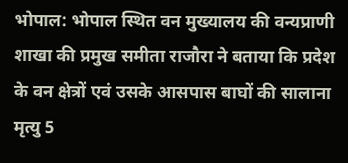भोपाल: भोपाल स्थित वन मुख्यालय की वन्यप्राणी शाखा की प्रमुख समीता राजौरा ने बताया कि प्रदेश के वन क्षेत्रों एवं उसके आसपास बाघों की सालाना मृत्यु 5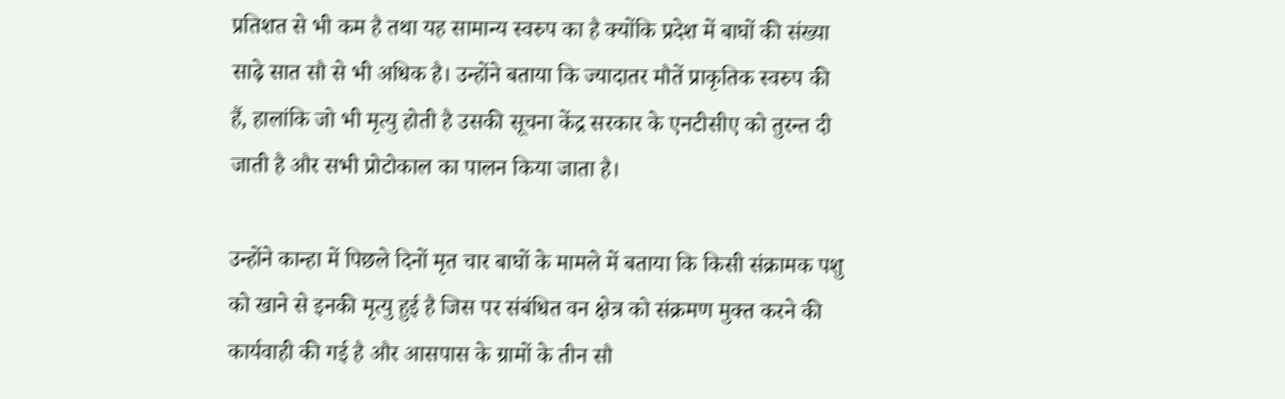प्रतिशत से भी कम है तथा यह सामान्य स्वरुप का है क्योंकि प्रदेश में बाघों की संख्या साढ़े सात सौ से भी अधिक है। उन्होंने बताया कि ज्यादातर मौतें प्राकृतिक स्वरुप की हैं, हालांकि जो भी मृत्यु होती है उसकी सूचना केंद्र सरकार के एनटीसीए को तुरन्त दी जाती है और सभी प्रोटोकाल का पालन किया जाता है।

उन्होंने कान्हा में पिछले दिनों मृत चार बाघों के मामले में बताया कि किसी संक्रामक पशु को खाने से इनकी मृत्यु हुई है जिस पर संबंधित वन क्षेत्र को संक्रमण मुक्त करने की कार्यवाही की गई है और आसपास के ग्रामों के तीन सौ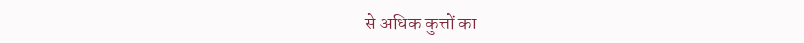से अधिक कुत्तों का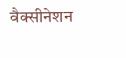वैक्सीनेशन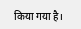किया गया है।